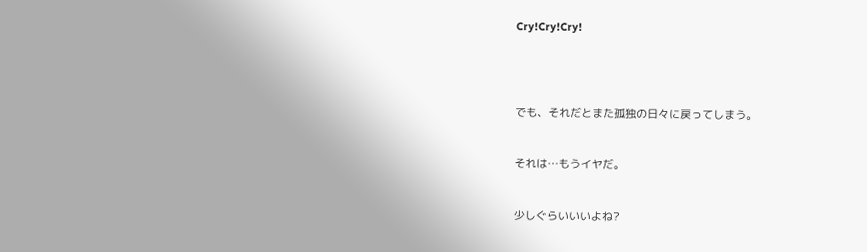Cry!Cry!Cry!




でも、それだとまた孤独の日々に戻ってしまう。


それは…もうイヤだ。


少しぐらいいいよね?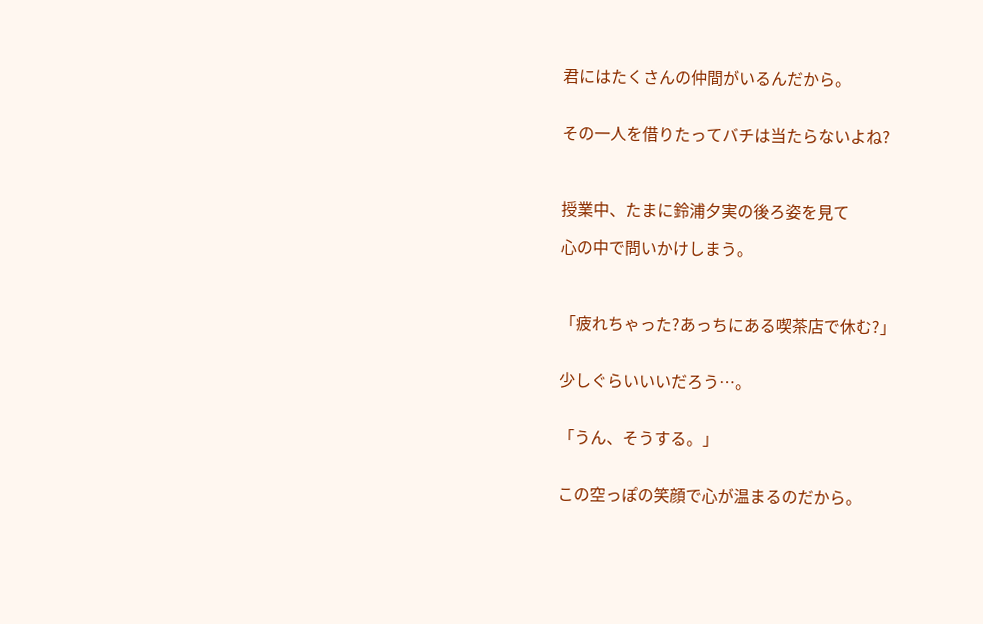君にはたくさんの仲間がいるんだから。


その一人を借りたってバチは当たらないよね?



授業中、たまに鈴浦夕実の後ろ姿を見て

心の中で問いかけしまう。



「疲れちゃった?あっちにある喫茶店で休む?」


少しぐらいいいだろう…。


「うん、そうする。」


この空っぽの笑顔で心が温まるのだから。